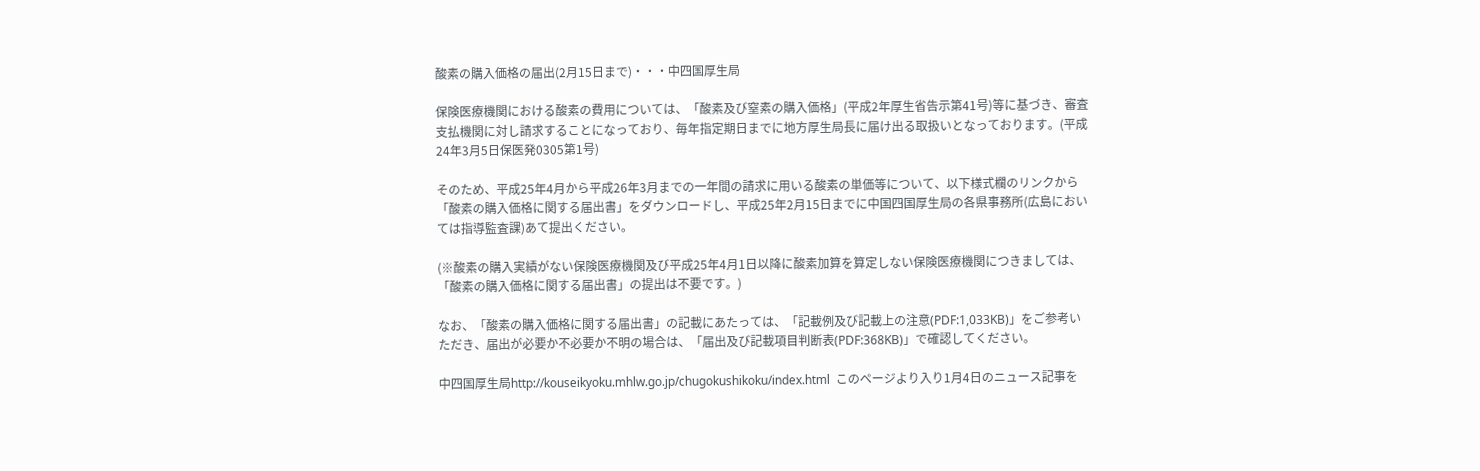酸素の購入価格の届出(2月15日まで)・・・中四国厚生局

保険医療機関における酸素の費用については、「酸素及び窒素の購入価格」(平成2年厚生省告示第41号)等に基づき、審査支払機関に対し請求することになっており、毎年指定期日までに地方厚生局長に届け出る取扱いとなっております。(平成24年3月5日保医発0305第1号)

そのため、平成25年4月から平成26年3月までの一年間の請求に用いる酸素の単価等について、以下様式欄のリンクから「酸素の購入価格に関する届出書」をダウンロードし、平成25年2月15日までに中国四国厚生局の各県事務所(広島においては指導監査課)あて提出ください。

(※酸素の購入実績がない保険医療機関及び平成25年4月1日以降に酸素加算を算定しない保険医療機関につきましては、「酸素の購入価格に関する届出書」の提出は不要です。)

なお、「酸素の購入価格に関する届出書」の記載にあたっては、「記載例及び記載上の注意(PDF:1,033KB)」をご参考いただき、届出が必要か不必要か不明の場合は、「届出及び記載項目判断表(PDF:368KB)」で確認してください。

中四国厚生局http://kouseikyoku.mhlw.go.jp/chugokushikoku/index.html  このページより入り1月4日のニュース記事を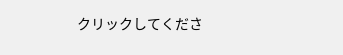クリックしてくださ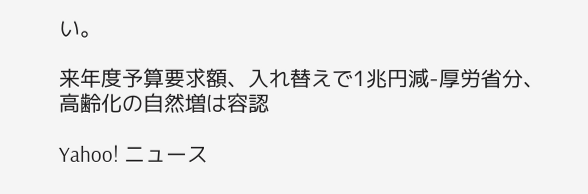い。

来年度予算要求額、入れ替えで1兆円減-厚労省分、高齢化の自然増は容認

Yahoo! ニュース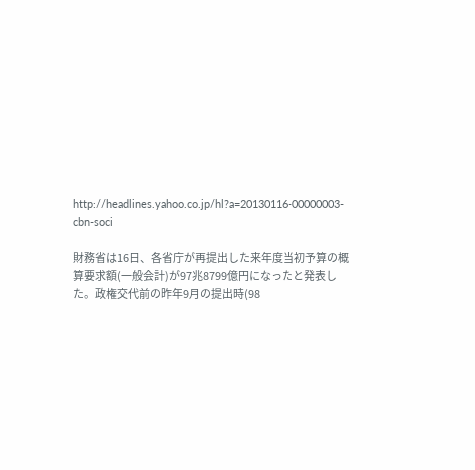http://headlines.yahoo.co.jp/hl?a=20130116-00000003-cbn-soci

財務省は16日、各省庁が再提出した来年度当初予算の概算要求額(一般会計)が97兆8799億円になったと発表した。政権交代前の昨年9月の提出時(98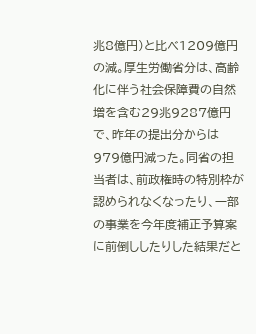兆8億円)と比べ1209億円の減。厚生労働省分は、高齢化に伴う社会保障費の自然増を含む29兆9287億円で、昨年の提出分からは979億円減った。同省の担当者は、前政権時の特別枠が認められなくなったり、一部の事業を今年度補正予算案に前倒ししたりした結果だと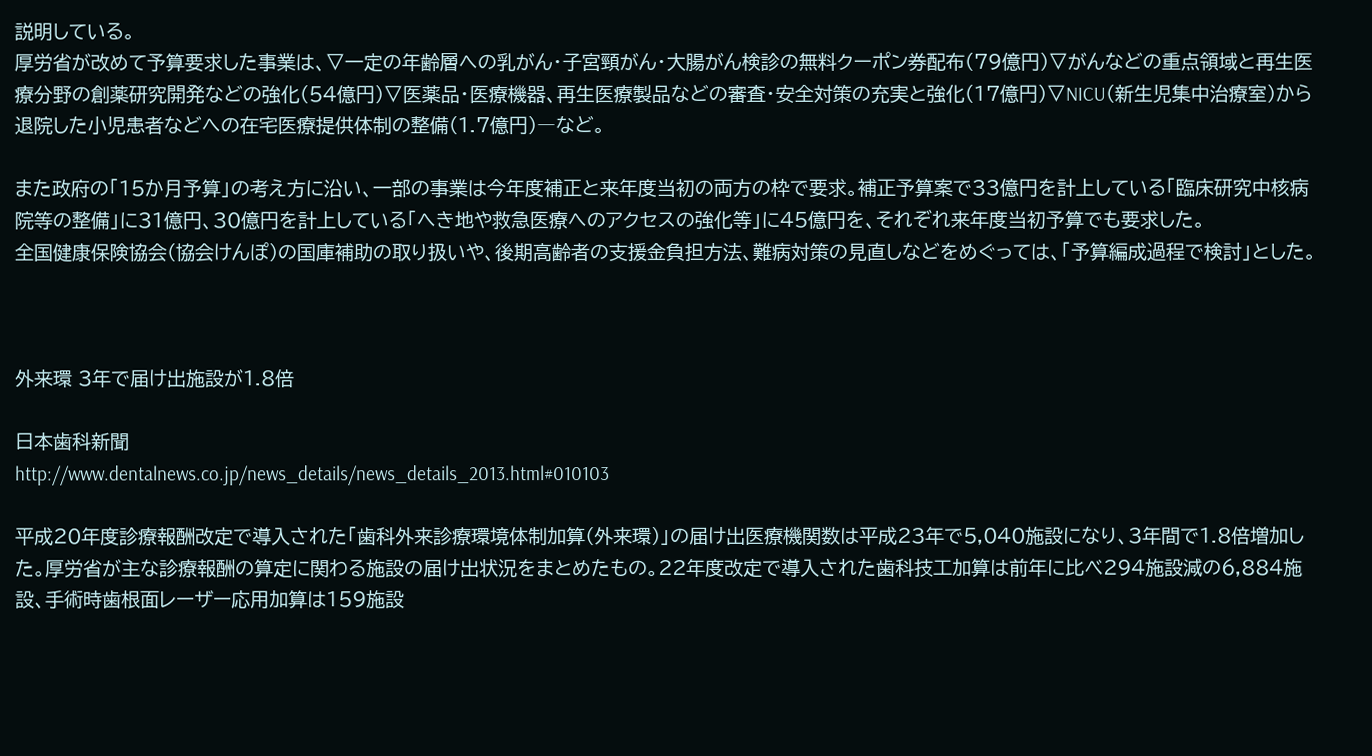説明している。
厚労省が改めて予算要求した事業は、▽一定の年齢層への乳がん・子宮頸がん・大腸がん検診の無料クーポン券配布(79億円)▽がんなどの重点領域と再生医療分野の創薬研究開発などの強化(54億円)▽医薬品・医療機器、再生医療製品などの審査・安全対策の充実と強化(17億円)▽NICU(新生児集中治療室)から退院した小児患者などへの在宅医療提供体制の整備(1.7億円)―など。

また政府の「15か月予算」の考え方に沿い、一部の事業は今年度補正と来年度当初の両方の枠で要求。補正予算案で33億円を計上している「臨床研究中核病院等の整備」に31億円、30億円を計上している「へき地や救急医療へのアクセスの強化等」に45億円を、それぞれ来年度当初予算でも要求した。
全国健康保険協会(協会けんぽ)の国庫補助の取り扱いや、後期高齢者の支援金負担方法、難病対策の見直しなどをめぐっては、「予算編成過程で検討」とした。



外来環 3年で届け出施設が1.8倍

日本歯科新聞
http://www.dentalnews.co.jp/news_details/news_details_2013.html#010103

平成20年度診療報酬改定で導入された「歯科外来診療環境体制加算(外来環)」の届け出医療機関数は平成23年で5,040施設になり、3年間で1.8倍増加した。厚労省が主な診療報酬の算定に関わる施設の届け出状況をまとめたもの。22年度改定で導入された歯科技工加算は前年に比べ294施設減の6,884施設、手術時歯根面レーザー応用加算は159施設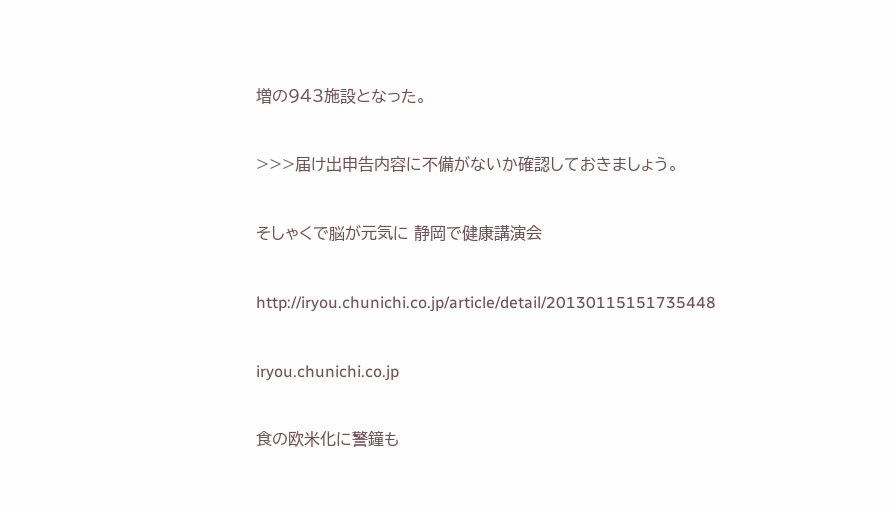増の943施設となった。

>>>届け出申告内容に不備がないか確認しておきましょう。

そしゃくで脳が元気に 静岡で健康講演会

http://iryou.chunichi.co.jp/article/detail/20130115151735448

iryou.chunichi.co.jp

食の欧米化に警鐘も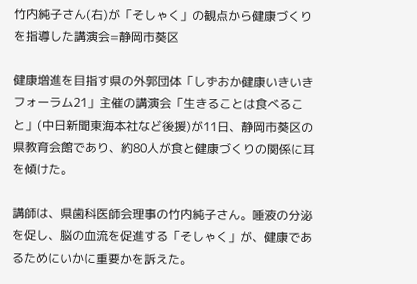竹内純子さん(右)が「そしゃく」の観点から健康づくりを指導した講演会=静岡市葵区

健康増進を目指す県の外郭団体「しずおか健康いきいきフォーラム21」主催の講演会「生きることは食べること」(中日新聞東海本社など後援)が11日、静岡市葵区の県教育会館であり、約80人が食と健康づくりの関係に耳を傾けた。

講師は、県歯科医師会理事の竹内純子さん。唾液の分泌を促し、脳の血流を促進する「そしゃく」が、健康であるためにいかに重要かを訴えた。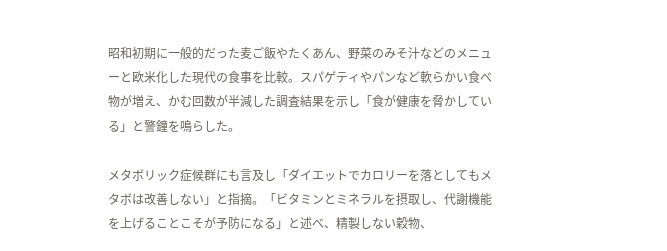昭和初期に一般的だった麦ご飯やたくあん、野菜のみそ汁などのメニューと欧米化した現代の食事を比較。スパゲティやパンなど軟らかい食べ物が増え、かむ回数が半減した調査結果を示し「食が健康を脅かしている」と警鐘を鳴らした。

メタボリック症候群にも言及し「ダイエットでカロリーを落としてもメタボは改善しない」と指摘。「ビタミンとミネラルを摂取し、代謝機能を上げることこそが予防になる」と述べ、精製しない穀物、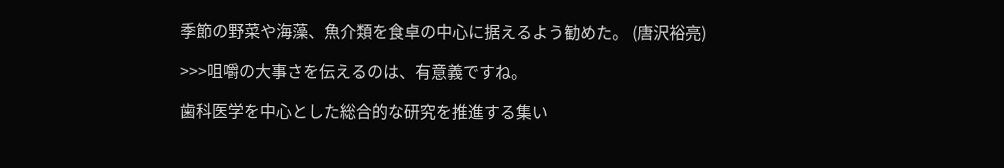季節の野菜や海藻、魚介類を食卓の中心に据えるよう勧めた。 (唐沢裕亮)

>>>咀嚼の大事さを伝えるのは、有意義ですね。

歯科医学を中心とした総合的な研究を推進する集い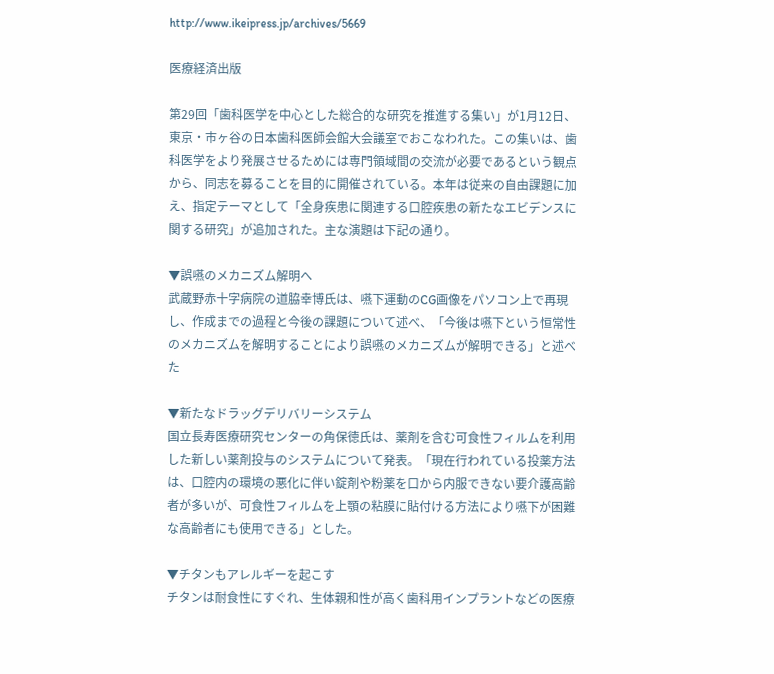http://www.ikeipress.jp/archives/5669

医療経済出版

第29回「歯科医学を中心とした総合的な研究を推進する集い」が1月12日、東京・市ヶ谷の日本歯科医師会館大会議室でおこなわれた。この集いは、歯科医学をより発展させるためには専門領域間の交流が必要であるという観点から、同志を募ることを目的に開催されている。本年は従来の自由課題に加え、指定テーマとして「全身疾患に関連する口腔疾患の新たなエビデンスに関する研究」が追加された。主な演題は下記の通り。

▼誤嚥のメカニズム解明へ
武蔵野赤十字病院の道脇幸博氏は、嚥下運動のCG画像をパソコン上で再現し、作成までの過程と今後の課題について述べ、「今後は嚥下という恒常性のメカニズムを解明することにより誤嚥のメカニズムが解明できる」と述べた

▼新たなドラッグデリバリーシステム
国立長寿医療研究センターの角保徳氏は、薬剤を含む可食性フィルムを利用した新しい薬剤投与のシステムについて発表。「現在行われている投薬方法は、口腔内の環境の悪化に伴い錠剤や粉薬を口から内服できない要介護高齢者が多いが、可食性フィルムを上顎の粘膜に貼付ける方法により嚥下が困難な高齢者にも使用できる」とした。

▼チタンもアレルギーを起こす
チタンは耐食性にすぐれ、生体親和性が高く歯科用インプラントなどの医療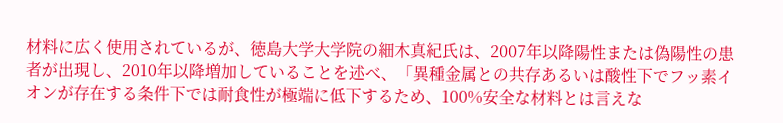材料に広く使用されているが、徳島大学大学院の細木真紀氏は、2007年以降陽性または偽陽性の患者が出現し、2010年以降増加していることを述べ、「異種金属との共存あるいは酸性下でフッ素イオンが存在する条件下では耐食性が極端に低下するため、100%安全な材料とは言えな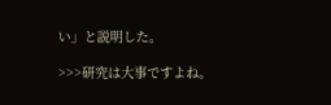い」と説明した。

>>>研究は大事ですよね。